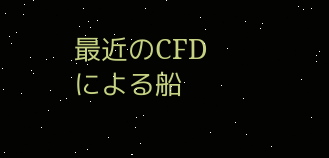最近のCFDによる船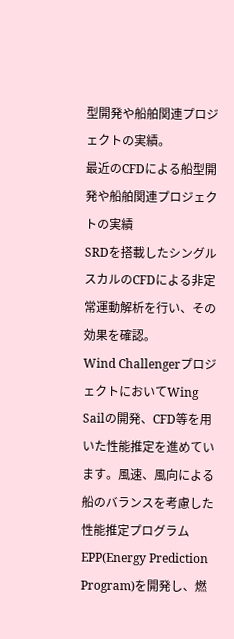型開発や船舶関連プロジェクトの実績。
最近のCFDによる船型開発や船舶関連プロジェクトの実績
SRDを搭載したシングルスカルのCFDによる非定常運動解析を行い、その効果を確認。
Wind ChallengerプロジェクトにおいてWing Sailの開発、CFD等を用いた性能推定を進めています。風速、風向による船のバランスを考慮した性能推定プログラムEPP(Energy Prediction Program)を開発し、燃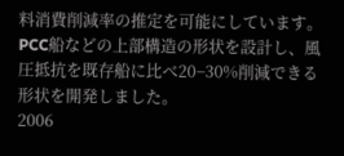料消費削減率の推定を可能にしています。
PCC船などの上部構造の形状を設計し、風圧抵抗を既存船に比べ20−30%削減できる形状を開発しました。
2006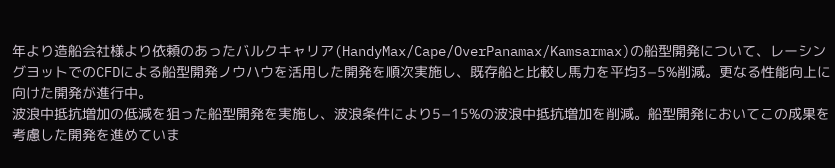年より造船会社様より依頼のあったバルクキャリア(HandyMax/Cape/OverPanamax/Kamsarmax)の船型開発について、レーシングヨットでのCFDによる船型開発ノウハウを活用した開発を順次実施し、既存船と比較し馬力を平均3−5%削減。更なる性能向上に向けた開発が進行中。
波浪中抵抗増加の低減を狙った船型開発を実施し、波浪条件により5−15%の波浪中抵抗増加を削減。船型開発においてこの成果を考慮した開発を進めていま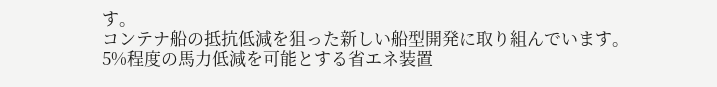す。
コンテナ船の抵抗低減を狙った新しい船型開発に取り組んでいます。
5%程度の馬力低減を可能とする省エネ装置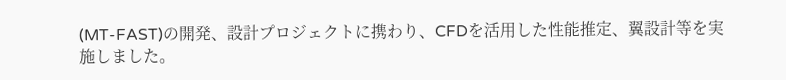(MT-FAST)の開発、設計プロジェクトに携わり、CFDを活用した性能推定、翼設計等を実施しました。